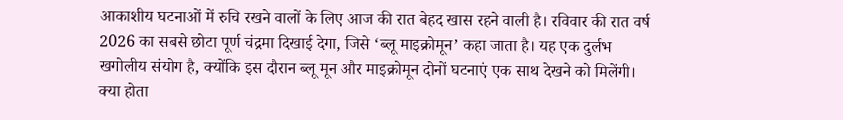आकाशीय घटनाओं में रुचि रखने वालों के लिए आज की रात बेहद खास रहने वाली है। रविवार की रात वर्ष 2026 का सबसे छोटा पूर्ण चंद्रमा दिखाई देगा, जिसे ‘ब्लू माइक्रोमून’ कहा जाता है। यह एक दुर्लभ खगोलीय संयोग है, क्योंकि इस दौरान ब्लू मून और माइक्रोमून दोनों घटनाएं एक साथ देखने को मिलेंगी।
क्या होता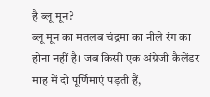है ब्लू मून?
ब्लू मून का मतलब चंद्रमा का नीले रंग का होना नहीं है। जब किसी एक अंग्रेजी कैलेंडर माह में दो पूर्णिमाएं पड़ती हैं,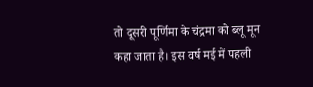तो दूसरी पूर्णिमा के चंद्रमा को ब्लू मून कहा जाता है। इस वर्ष मई में पहली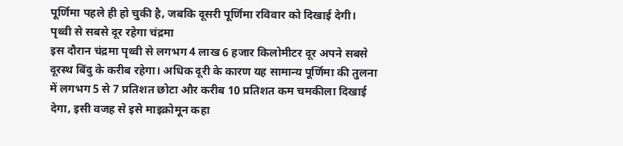पूर्णिमा पहले ही हो चुकी है, जबकि दूसरी पूर्णिमा रविवार को दिखाई देगी।
पृथ्वी से सबसे दूर रहेगा चंद्रमा
इस दौरान चंद्रमा पृथ्वी से लगभग 4 लाख 6 हजार किलोमीटर दूर अपने सबसे दूरस्थ बिंदु के करीब रहेगा। अधिक दूरी के कारण यह सामान्य पूर्णिमा की तुलना में लगभग 5 से 7 प्रतिशत छोटा और करीब 10 प्रतिशत कम चमकीला दिखाई देगा, इसी वजह से इसे माइक्रोमून कहा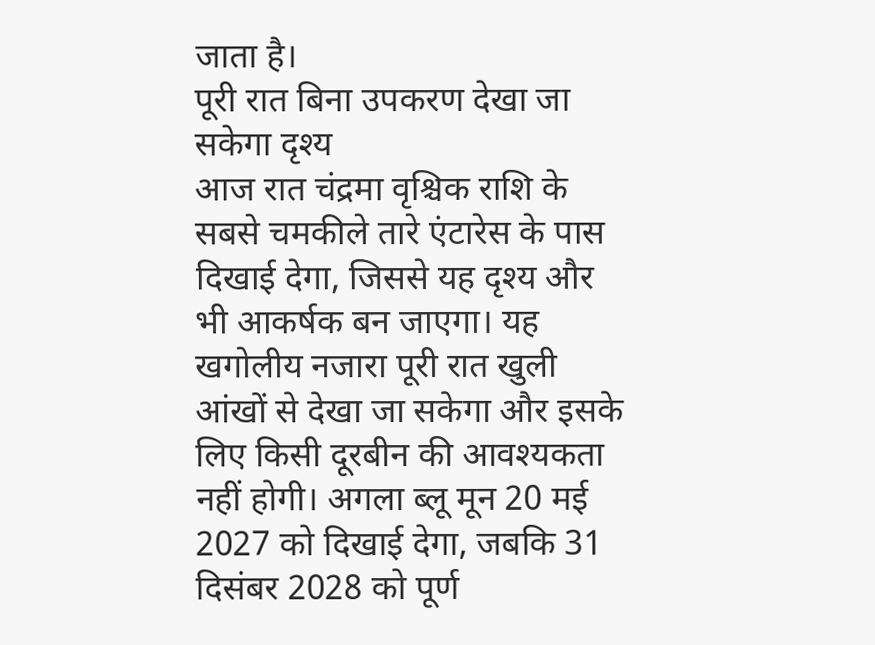जाता है।
पूरी रात बिना उपकरण देखा जा सकेगा दृश्य
आज रात चंद्रमा वृश्चिक राशि के सबसे चमकीले तारे एंटारेस के पास दिखाई देगा, जिससे यह दृश्य और भी आकर्षक बन जाएगा। यह खगोलीय नजारा पूरी रात खुली आंखों से देखा जा सकेगा और इसके लिए किसी दूरबीन की आवश्यकता नहीं होगी। अगला ब्लू मून 20 मई 2027 को दिखाई देगा, जबकि 31 दिसंबर 2028 को पूर्ण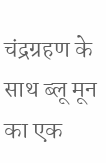चंद्रग्रहण के साथ ब्लू मून का एक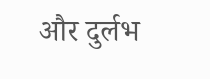और दुर्लभ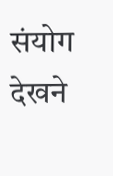संयोग देखने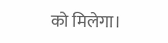को मिलेगा।